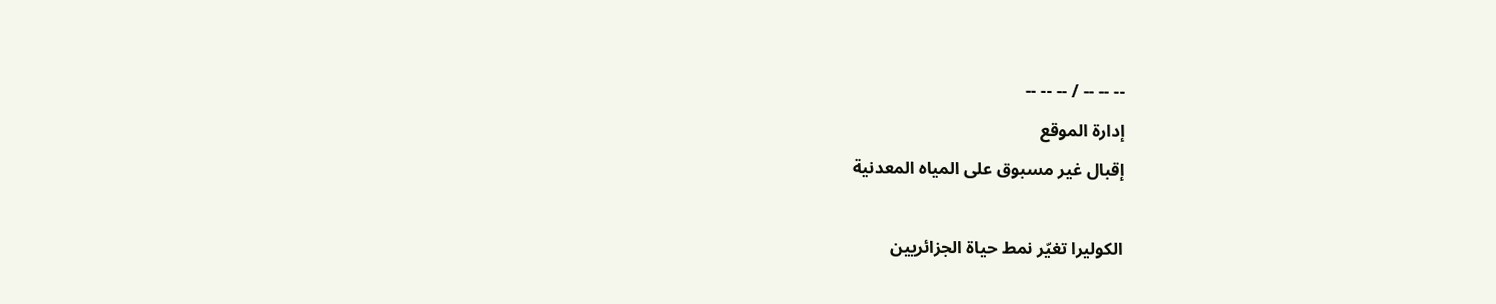-- -- -- / -- -- --
إدارة الموقع
إقبال غير مسبوق على المياه المعدنية

الكوليرا تغيّر نمط حياة الجزائريين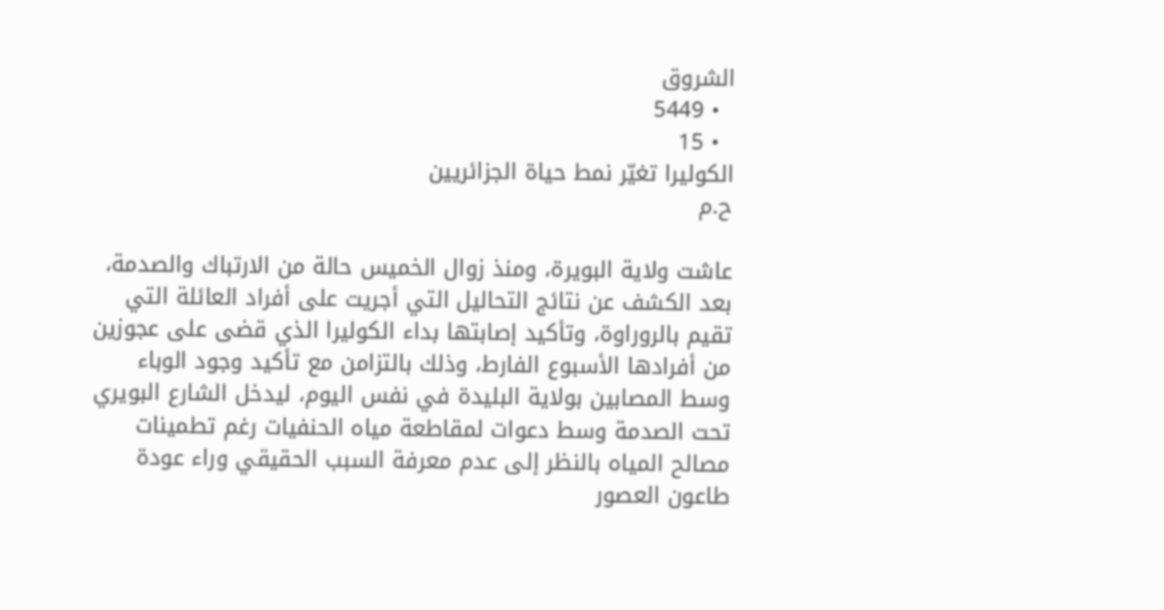الشروق
  • 5449
  • 15
الكوليرا تغيّر نمط حياة الجزائريين
ح.م

عاشت ولاية البويرة، ومنذ زوال الخميس حالة من الارتباك والصدمة، بعد الكشف عن نتائج التحاليل التي أجريت على أفراد العائلة التي تقيم بالروراوة، وتأكيد إصابتها بداء الكوليرا الذي قضى على عجوزين من أفرادها الأسبوع الفارط، وذلك بالتزامن مع تأكيد وجود الوباء وسط المصابين بولاية البليدة في نفس اليوم، ليدخل الشارع البويري تحت الصدمة وسط دعوات لمقاطعة مياه الحنفيات رغم تطمينات مصالح المياه بالنظر إلى عدم معرفة السبب الحقيقي وراء عودة طاعون العصور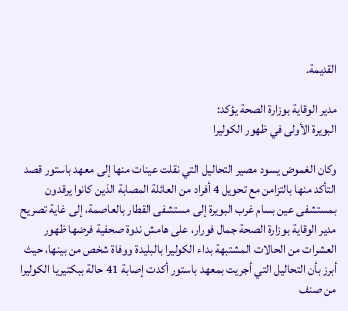القديمة.

مدير الوقاية بوزارة الصحة يؤكد:
البويرة الأولى في ظهور الكوليرا

وكان الغموض يسود مصير التحاليل التي نقلت عينات منها إلى معهد باستور قصد التأكد منها بالتزامن مع تحويل 4 أفراد من العائلة المصابة الذين كانوا يرقدون بمستشفى عين بسام غرب البويرة إلى مستشفى القطار بالعاصمة، إلى غاية تصريح مدير الوقاية بوزارة الصحة جمال فورار، على هامش ندوة صحفية فرضها ظهور العشرات من الحالات المشتبهة بداء الكوليرا بالبليدة ووفاة شخص من بينها، حيث أبرز بأن التحاليل التي أجريت بمعهد باستور أكدت إصابة 41 حالة ببكتيريا الكوليرا من صنف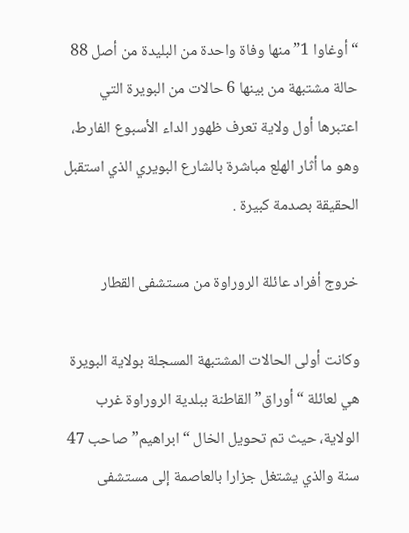“أوغاوا 1” منها وفاة واحدة من البليدة من أصل 88 حالة مشتبهة من بينها 6 حالات من البويرة التي اعتبرها أول ولاية تعرف ظهور الداء الأسبوع الفارط، وهو ما أثار الهلع مباشرة بالشارع البويري الذي استقبل الحقيقة بصدمة كبيرة .

خروج أفراد عائلة الروراوة من مستشفى القطار

وكانت أولى الحالات المشتبهة المسجلة بولاية البويرة هي لعائلة “أوراق” القاطنة ببلدية الروراوة غرب الولاية، حيث تم تحويل الخال “ابراهيم” صاحب 47 سنة والذي يشتغل جزارا بالعاصمة إلى مستشفى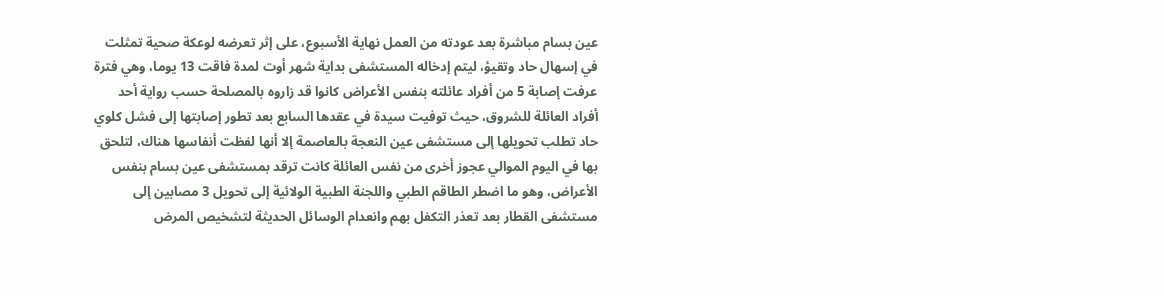عين بسام مباشرة بعد عودته من العمل نهاية الأسبوع، على إثر تعرضه لوعكة صحية تمثلت في إسهال حاد وتقيؤ، ليتم إدخاله المستشفى بداية شهر أوت لمدة فاقت 13 يوما، وهي فترة عرفت إصابة 5 من أفراد عائلته بنفس الأعراض كانوا قد زاروه بالمصلحة حسب رواية أحد أفراد العائلة للشروق، حيث توفيت سيدة في عقدها السابع بعد تطور إصابتها إلى فشل كلوي حاد تطلب تحويلها إلى مستشفى عين النعجة بالعاصمة إلا أنها لفظت أنفاسها هناك، لتلحق بها في اليوم الموالي عجوز أخرى من نفس العائلة كانت ترقد بمستشفى عين بسام بنفس الأعراض، وهو ما اضطر الطاقم الطبي واللجنة الطبية الولائية إلى تحويل 3 مصابين إلى مستشفى القطار بعد تعذر التكفل بهم وانعدام الوسائل الحديثة لتشخيص المرض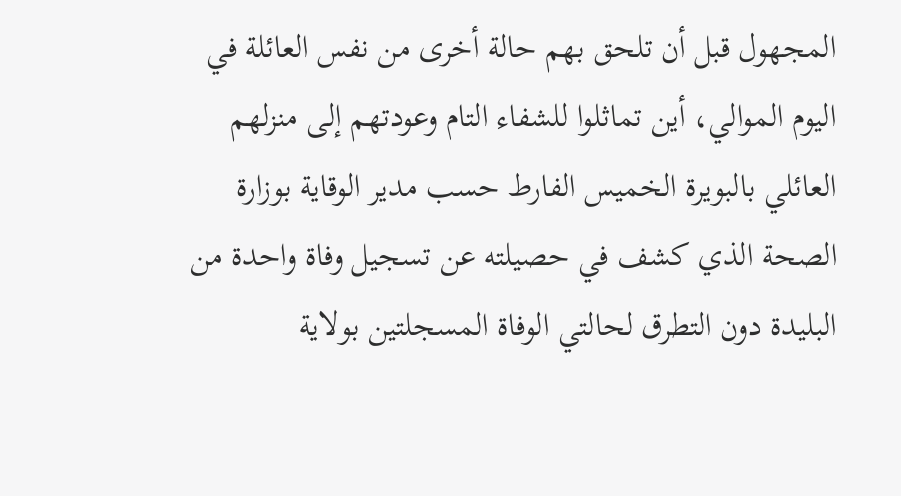المجهول قبل أن تلحق بهم حالة أخرى من نفس العائلة في اليوم الموالي، أين تماثلوا للشفاء التام وعودتهم إلى منزلهم العائلي بالبويرة الخميس الفارط حسب مدير الوقاية بوزارة الصحة الذي كشف في حصيلته عن تسجيل وفاة واحدة من البليدة دون التطرق لحالتي الوفاة المسجلتين بولاية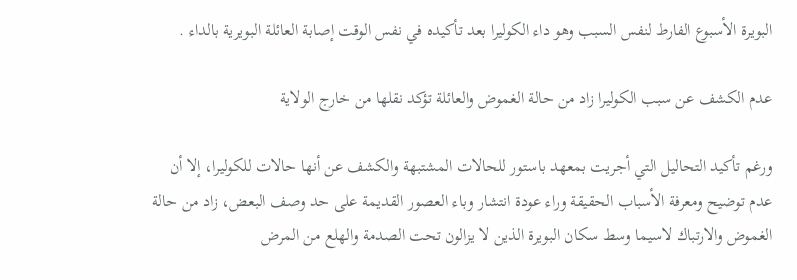البويرة الأسبوع الفارط لنفس السبب وهو داء الكوليرا بعد تأكيده في نفس الوقت إصابة العائلة البويرية بالداء .

عدم الكشف عن سبب الكوليرا زاد من حالة الغموض والعائلة تؤكد نقلها من خارج الولاية

ورغم تأكيد التحاليل التي أجريت بمعهد باستور للحالات المشتبهة والكشف عن أنها حالات للكوليرا، إلا أن عدم توضيح ومعرفة الأسباب الحقيقة وراء عودة انتشار وباء العصور القديمة على حد وصف البعض، زاد من حالة الغموض والارتباك لاسيما وسط سكان البويرة الذين لا يزالون تحت الصدمة والهلع من المرض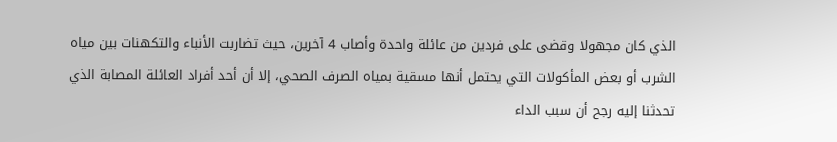الذي كان مجهولا وقضى على فردين من عائلة واحدة وأصاب 4 آخرين، حيث تضاربت الأنباء والتكهنات بين مياه الشرب أو بعض المأكولات التي يحتمل أنها مسقية بمياه الصرف الصحي، إلا أن أحد أفراد العائلة المصابة الذي تحدثنا إليه رجح أن سبب الداء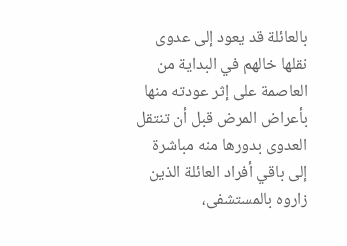بالعائلة قد يعود إلى عدوى نقلها خالهم في البداية من العاصمة على إثر عودته منها بأعراض المرض قبل أن تنتقل العدوى بدورها منه مباشرة إلى باقي أفراد العائلة الذين زاروه بالمستشفى،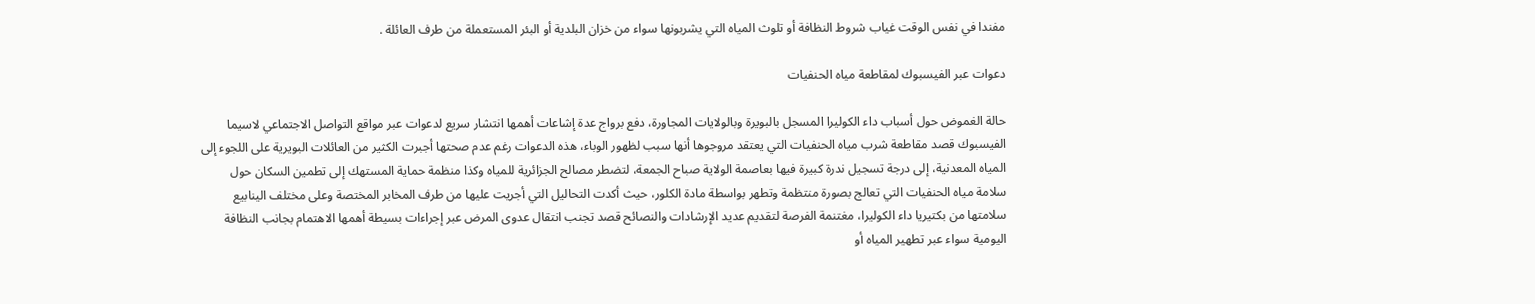مفندا في نفس الوقت غياب شروط النظافة أو تلوث المياه التي يشربونها سواء من خزان البلدية أو البئر المستعملة من طرف العائلة .

دعوات عبر الفيسبوك لمقاطعة مياه الحنفيات

حالة الغموض حول أسباب داء الكوليرا المسجل بالبويرة وبالولايات المجاورة، دفع برواج عدة إشاعات أهمها انتشار سريع لدعوات عبر مواقع التواصل الاجتماعي لاسيما الفيسبوك قصد مقاطعة شرب مياه الحنفيات التي يعتقد مروجوها أنها سبب لظهور الوباء، هذه الدعوات رغم عدم صحتها أجبرت الكثير من العائلات البويرية على اللجوء إلى المياه المعدنية، إلى درجة تسجيل ندرة كبيرة فيها بعاصمة الولاية صباح الجمعة، لتضطر مصالح الجزائرية للمياه وكذا منظمة حماية المستهك إلى تطمين السكان حول سلامة مياه الحنفيات التي تعالج بصورة منتظمة وتطهر بواسطة مادة الكلور، حيث أكدت التحاليل التي أجريت عليها من طرف المخابر المختصة وعلى مختلف الينابيع سلامتها من بكتيريا داء الكوليرا، مغتنمة الفرصة لتقديم عديد الإرشادات والنصائح قصد تجنب انتقال عدوى المرض عبر إجراءات بسيطة أهمها الاهتمام بجانب النظافة اليومية سواء عبر تطهير المياه أو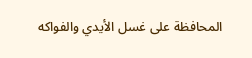المحافظة على غسل الأيدي والفواكه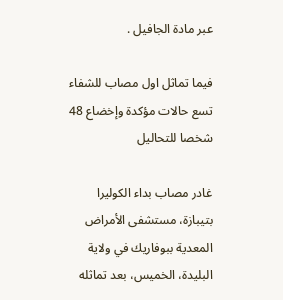عبر مادة الجافيل .

فيما تماثل اول مصاب للشفاء
تسع حالات مؤكدة وإخضاع 48 شخصا للتحاليل

غادر مصاب بداء الكوليرا بتيبازة، مستشفى الأمراض المعدية ببوفاريك في ولاية البليدة، الخميس، بعد تماثله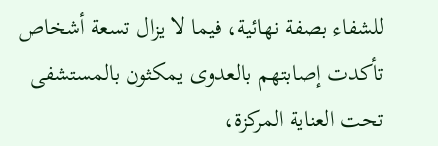للشفاء بصفة نهائية، فيما لا يزال تسعة أشخاص تأكدت إصابتهم بالعدوى يمكثون بالمستشفى تحت العناية المركزة،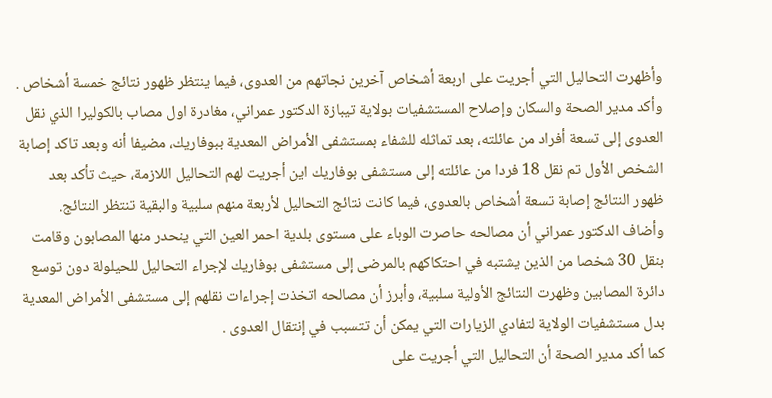وأظهرت التحاليل التي أجريت على اربعة أشخاص آخرين نجاتهم من العدوى، فيما ينتظر ظهور نتائج خمسة أشخاص .
وأكد مدير الصحة والسكان وإصلاح المستشفيات بولاية تيبازة الدكتور عمراني، مغادرة اول مصاب بالكوليرا الذي نقل العدوى إلى تسعة أفراد من عائلته، بعد تماثله للشفاء بمستشفى الأمراض المعدية ببوفاريك، مضيفا أنه وبعد تاكد إصابة الشخص الأول تم نقل 18 فردا من عائلته إلى مستشفى بوفاريك اين أجريت لهم التحاليل اللازمة، حيث تأكد بعد ظهور النتائج إصابة تسعة أشخاص بالعدوى، فيما كانت نتائج التحاليل لأربعة منهم سلبية والبقية تنتظر النتائج.
وأضاف الدكتور عمراني أن مصالحه حاصرت الوباء على مستوى بلدية احمر العين التي ينحدر منها المصابون وقامت بنقل 30 شخصا من الذين يشتبه في احتكاكهم بالمرضى إلى مستشفى بوفاريك لإجراء التحاليل للحيلولة دون توسع دائرة المصابين وظهرت النتائج الأولية سلبية، وأبرز أن مصالحه اتخذت إجراءات نقلهم إلى مستشفى الأمراض المعدية بدل مستشفيات الولاية لتفادي الزيارات التي يمكن أن تتسبب في إنتقال العدوى .
كما أكد مدير الصحة أن التحاليل التي أجريت على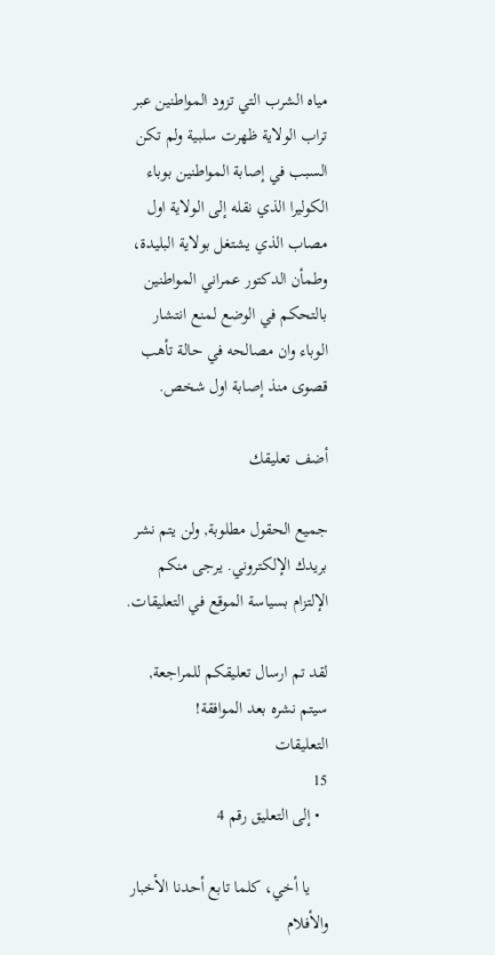مياه الشرب التي تزود المواطنين عبر تراب الولاية ظهرت سلبية ولم تكن السبب في إصابة المواطنين بوباء الكوليرا الذي نقله إلى الولاية اول مصاب الذي يشتغل بولاية البليدة، وطمأن الدكتور عمراني المواطنين بالتحكم في الوضع لمنع انتشار الوباء وان مصالحه في حالة تأهب قصوى منذ إصابة اول شخص.

أضف تعليقك

جميع الحقول مطلوبة, ولن يتم نشر بريدك الإلكتروني. يرجى منكم الإلتزام بسياسة الموقع في التعليقات.

لقد تم ارسال تعليقكم للمراجعة, سيتم نشره بعد الموافقة!
التعليقات
15
  • إلى التعليق رقم 4

    يا أخي، كلما تابع أحدنا الأخبار والأفلام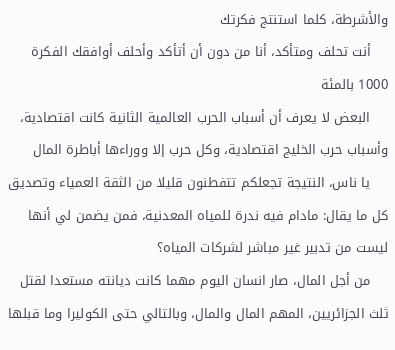والأشرطة، كلما استنتج فكرتك
    أنت تحلف ومتأكد، أنا من دون أن أتأكد وأحلف أوافقك الفكرة 1000 بالمئة
    البعض لا يعرف أن أسباب الحرب العالمية الثانية كانت اقتصادية، وأسباب حرب الخليج اقتصادية، وكل حرب إلا ووراءها أباطرة المال
    يا ناس، النتيجة تجعلكم تتفطنون قليلا من الثقة العمياء وتصديق كل ما يقال: مادام فيه ندرة للمياه المعدنية، فمن يضمن لي أنها ليست من تدبير غير مباشر لشركات المياه؟
    من أجل المال، صار انسان اليوم مهما كانت ديانته مستعدا لقتل ثلث الجزائريين، المهم المال والمال، وبالتالي حتى الكوليرا وما قبلها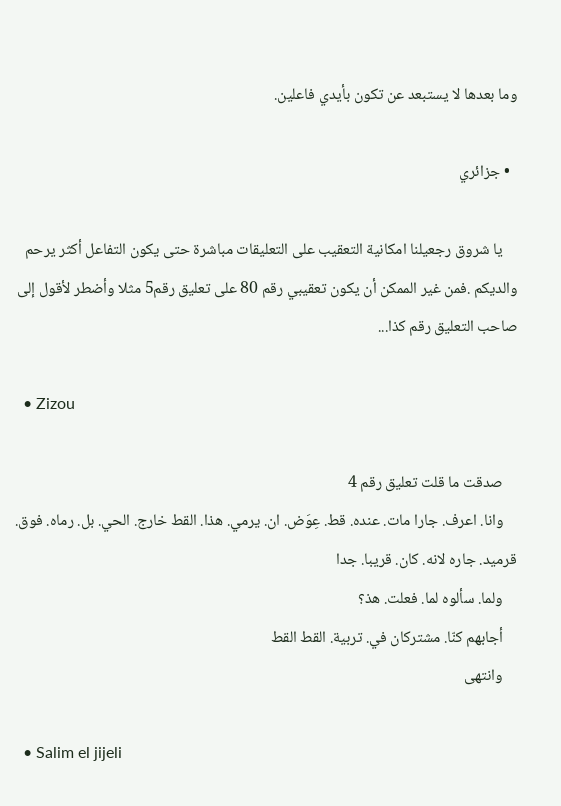وما بعدها لا يستبعد عن تكون بأيدي فاعلين.

  • جزائري

    يا شروق رجعيلنا امكانية التعقيب على التعليقات مباشرة حتى يكون التفاعل أكثر يرحم والديكم .فمن غير الممكن أن يكون تعقيبي رقم 80 على تعليق رقم5 مثلا وأضطر لأقول إلى صاحب التعليق رقم كذا...

  • Zizou

    صدقت ما قلت تعليق رقم 4
    وانا. اعرف. جارا مات. عنده. قط. عِوَض. ان. يرمي. هذا. القط خارج. الحي. بل. رماه. فوق. قرميد. جاره لانه. كان. قريبا. جدا
    ولما. سألوه لما. فعلت. هذ؟
    أجابهم كنّا. مشتركان في. تربية. القط القط
    وانتهى

  • Salim el jijeli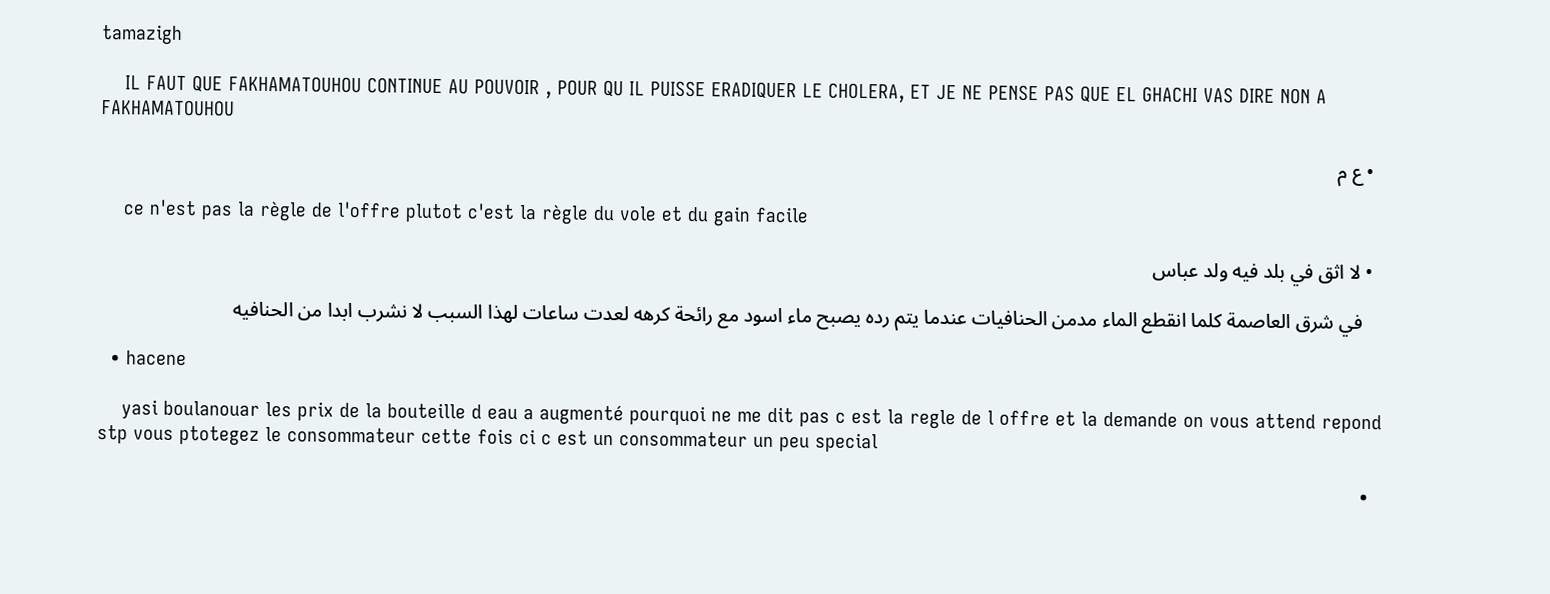tamazigh

    IL FAUT QUE FAKHAMATOUHOU CONTINUE AU POUVOIR , POUR QU IL PUISSE ERADIQUER LE CHOLERA, ET JE NE PENSE PAS QUE EL GHACHI VAS DIRE NON A FAKHAMATOUHOU

  • ع م

    ce n'est pas la règle de l'offre plutot c'est la règle du vole et du gain facile

  • لا اثق في بلد فيه ولد عباس

    في شرق العاصمة كلما انقطع الماء مدمن الحنافيات عندما يتم رده يصبح ماء اسود مع رائحة كرهه لعدت ساعات لهذا السبب لا نشرب ابدا من الحنافيه

  • hacene

    yasi boulanouar les prix de la bouteille d eau a augmenté pourquoi ne me dit pas c est la regle de l offre et la demande on vous attend repond stp vous ptotegez le consommateur cette fois ci c est un consommateur un peu special

  •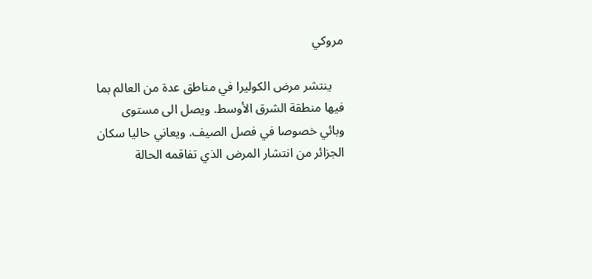مروكي

    ينتشر مرض الكوليرا في مناطق عدة من العالم بما فيها منطقة الشرق الأوسط. ويصل الى مستوى وبائي خصوصا في فصل الصيف. ويعاني حاليا سكان الجزائر من انتشار المرض الذي تفاقمه الحالة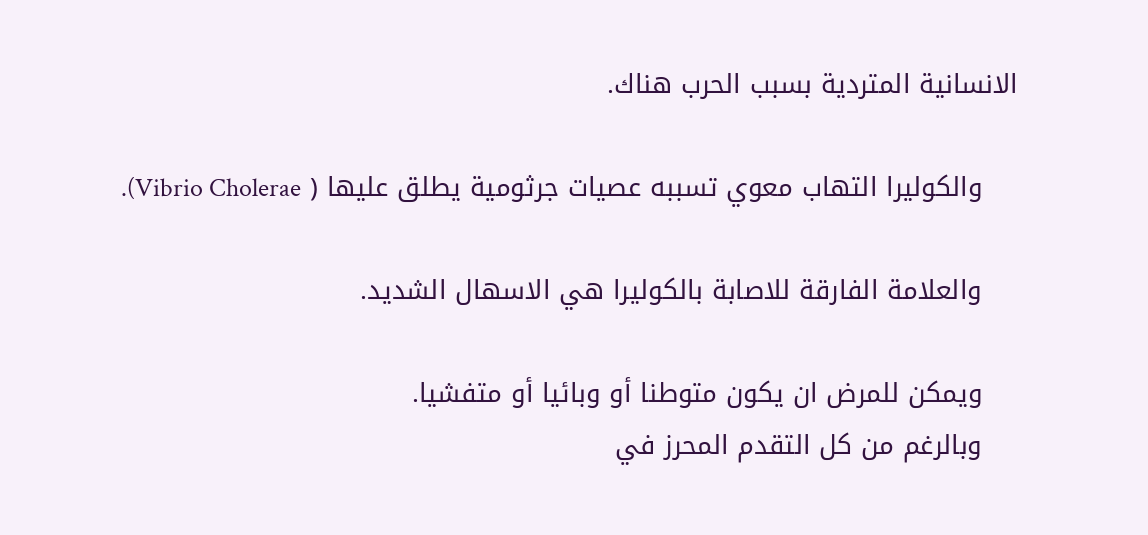الانسانية المتردية بسبب الحرب هناك.

    والكوليرا التهاب معوي تسببه عصيات جرثومية يطلق عليها ( Vibrio Cholerae).

    والعلامة الفارقة للاصابة بالكوليرا هي الاسهال الشديد.

    ويمكن للمرض ان يكون متوطنا أو وبائيا أو متفشيا.
    وبالرغم من كل التقدم المحرز في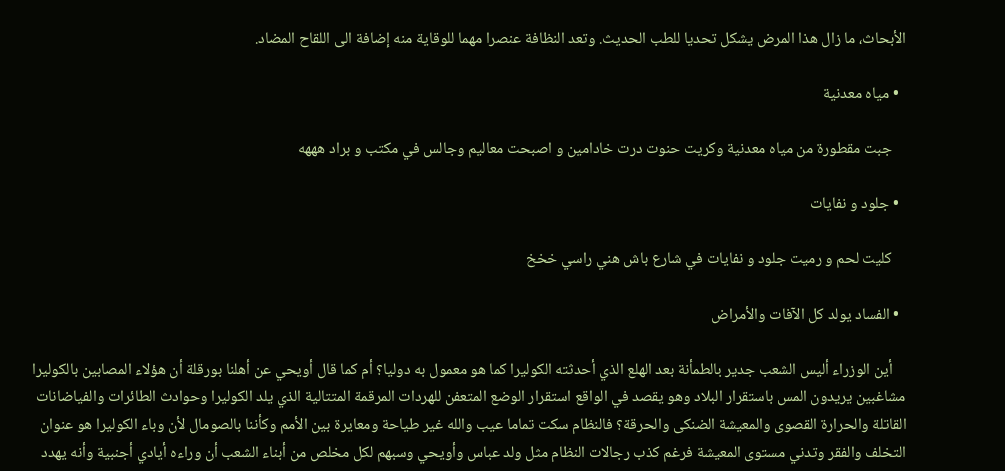الأبحاث، ما زال هذا المرض يشكل تحديا للطب الحديث. وتعد النظافة عنصرا مهما للوقاية منه إضافة الى اللقاح المضاد.

  • مياه معدنية

    جبت مقطورة من مياه معدنية وكريت حنوت درت خادامين و اصبحت معاليم وجالس في مكتب و براد هههه

  • جلود و نفايات

    كليت لحم و رميت جلود و نفايات في شارع باش هني راسي خخخ

  • الفساد يولد كل الآفات والأمراض

    أين الوزراء أليس الشعب جدير بالطمأنة بعد الهلع الذي أحدثته الكوليرا كما هو معمول به دوليا؟ أم كما قال أويحي عن أهلنا بورقلة أن هؤلاء المصابين بالكوليرا مشاغبين يريدون المس باستقرار البلاد وهو يقصد في الواقع استقرار الوضع المتعفن للهردات المرقمة المتتالية الذي يلد الكوليرا وحوادث الطائرات والفياضانات القاتلة والحرارة القصوى والمعيشة الضنكى والحرقة؟ فالنظام سكت تماما عيب والله غير طياحة ومعايرة بين الأمم وكأننا بالصومال لأن وباء الكوليرا هو عنوان التخلف والفقر وتدني مستوى المعيشة فرغم كذب رجالات النظام مثل ولد عباس وأويحي وسبهم لكل مخلص من أبناء الشعب أن وراءه أيادي أجنبية وأنه يهدد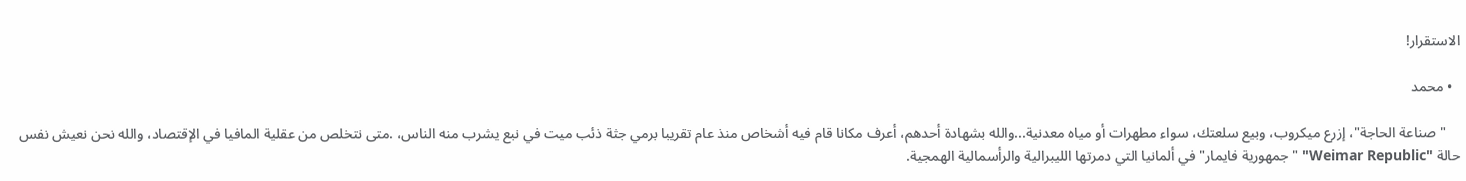الاستقرار!

  • محمد

    "صناعة الحاجة"، إزرع ميكروب، وبيع سلعتك، سواء مطهرات أو مياه معدنية...والله بشهادة أحدهم، أعرف مكانا قام فيه أشخاص منذ عام تقريبا برمي جثة ذئب ميت في نبع يشرب منه الناس، .متى نتخلص من عقلية المافيا في الإقتصاد، والله نحن نعيش نفس حالة "Weimar Republic" "جمهورية فايمار" في ألمانيا التي دمرتها الليبرالية والرأسمالية الهمجية.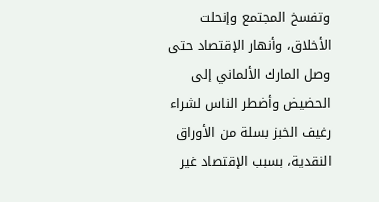وتفسخ المجتمع وإنحلت الأخلاق، وأنهار الإقتصاد حتى وصل المارك الألماني إلى الحضيض وأضطر الناس لشراء رغيف الخبز بسلة من الأوراق النقدية، بسبب الإقتصاد غير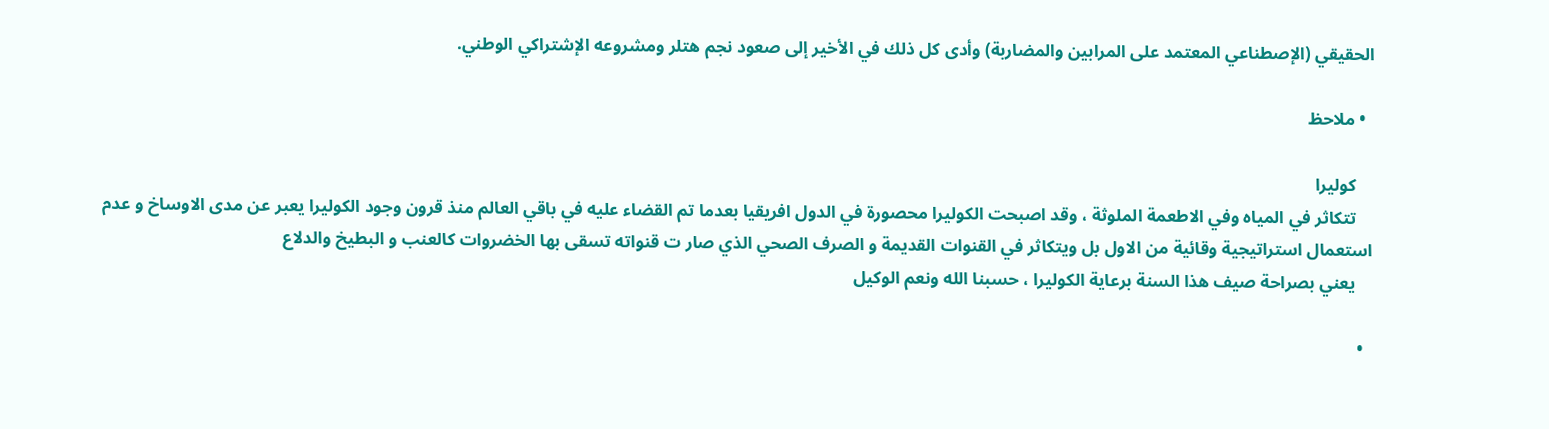الحقيقي (الإصطناعي المعتمد على المرابين والمضاربة) وأدى كل ذلك في الأخير إلى صعود نجم هتلر ومشروعه الإشتراكي الوطني.

  • ملاحظ

    كوليرا
    تتكاثر في المياه وفي الاطعمة الملوثة ، وقد اصبحت الكوليرا محصورة في الدول افريقيا بعدما تم القضاء عليه في باقي العالم منذ قرون وجود الكوليرا يعبر عن مدى الاوساخ و عدم استعمال استراتيجية وقائية من الاول بل ويتكاثر في القنوات القديمة و الصرف الصحي الذي صار ت قنواته تسقى بها الخضروات كالعنب و البطيخ والدلاع
    يعني بصراحة صيف هذا السنة برعاية الكوليرا ، حسبنا الله ونعم الوكيل

  •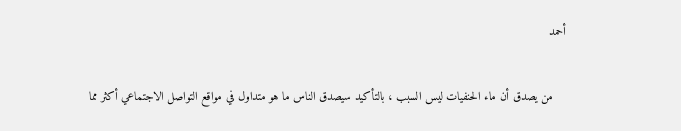أحمد

    من يصدق أن ماء الحنفيات ليس السبب ، بالتأكيد سيصدق الناس ما هو متداول في مواقع التواصل الاجتماعي أكثر مما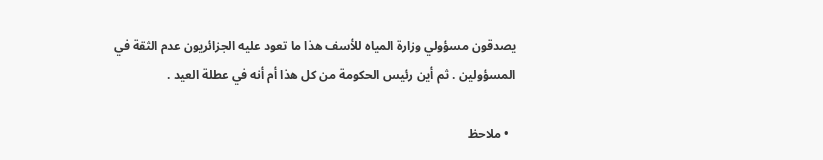يصدقون مسؤولي وزارة المياه للأسف هذا ما تعود عليه الجزائريون عدم الثقة في المسؤولين . ثم أين رئيس الحكومة من كل هذا أم أنه في عطلة العيد .

  • ملاحظ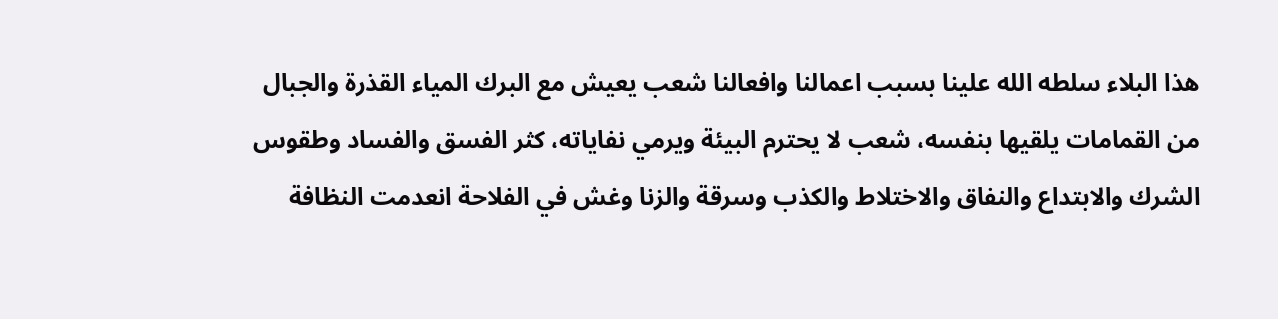هذا البلاء سلطه الله علينا بسبب اعمالنا وافعالنا شعب يعيش مع البرك المياء القذرة والجبال من القمامات يلقيها بنفسه، شعب لا يحترم البيئة ويرمي نفاياته، كثر الفسق والفساد وطقوس الشرك والابتداع والنفاق والاختلاط والكذب وسرقة والزنا وغش في الفلاحة انعدمت النظافة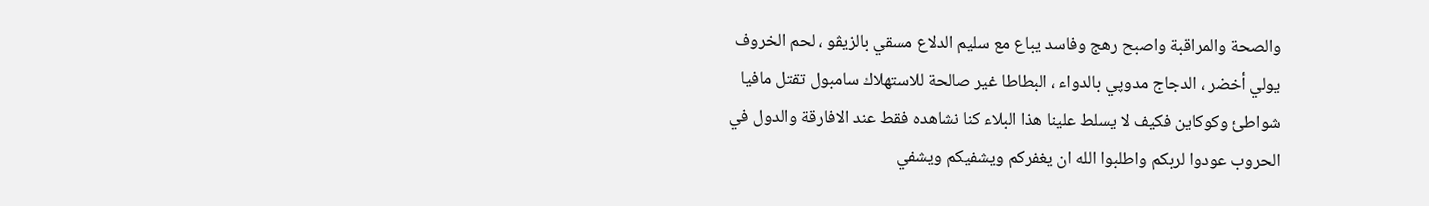والصحة والمراقبة واصبح رهج وفاسد يباع مع سليم الدلاع مسقي بالزيڤو ، لحم الخروف يولي أخضر ، الدجاج مدوپي بالدواء ، البطاطا غير صالحة للاستهلاك سامبول تقتل مافيا شواطئ وكوكاين فكيف لا يسلط علينا هذا البلاء كنا نشاهده فقط عند الافارقة والدول في الحروب عودوا لربكم واطلبوا الله ان يغفركم ويشفيكم ويشفي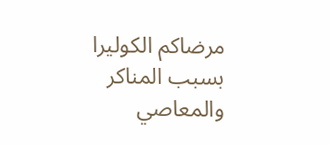مرضاكم الكوليرا بسبب المناكر والمعاصي